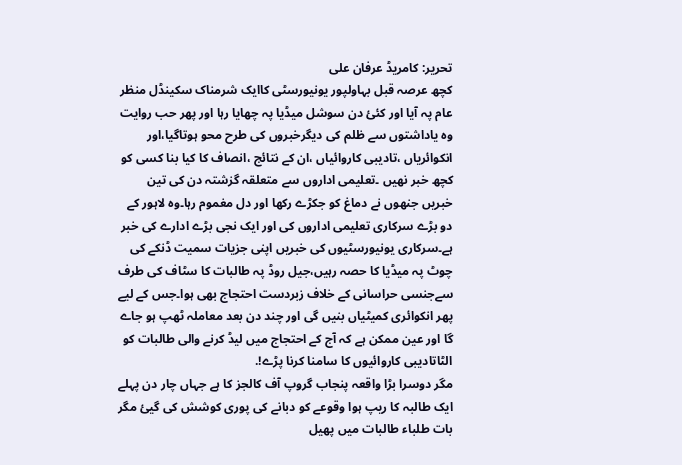تحریر: کامریڈ عرفان علی
کچھ عرصہ قبل بہاولپور یونیورسٹی کاایک شرمناک سکینڈل منظر عام پہ آیا اور کئئ دن سوشل میڈیا پہ چھایا رہا اور پھر حب روایت وہ یاداشتوں سے ظلم کی دیگرخبروں کی طرح محو ہوتاگیا،اور انکوائریاں ،تادیبی کاروائیاں ،ان کے نتائج ،انصاف کا کیا بنا کسی کو کچھ خبر نھیں ۔تعلیمی اداروں سے متعلقہ گزشتہ دن کی تین خبریں جنھوں نے دماغ کو جکڑے رکھا اور دل مغموم رہا۔وہ لاہور کے دو بڑے سرکاری تعلیمی اداروں کی اور ایک نجی بڑے ادارے کی خبر ہے۔سرکاری یونیورسٹیوں کی خبریں اپنی جزیات سمیت ڈنکے کی چوٹ پہ میڈیا کا حصہ رہیں،جیل روڈ پہ طالبات کا سٹاف کی طرف سےجنسی حراسانی کے خلاف زبردست احتجاج بھی ہوا۔جس کے لیے پھر انکوائری کمیٹیاں بنیں گی اور چند دن بعد معاملہ ٹھپ ہو جاے گا اور عین ممکن ہے کہ آج کے احتجاج میں لیڈ کرنے والی طالبات کو الٹاتادیبی کاروائیوں کا سامنا کرنا پڑے!.
مگر دوسرا بڑا واقعہ پنجاب گروپ آف کالجز کا ہے جہاں چار دن پہلے ایک طالبہ کا ریپ ہوا وقوعے کو دبانے کی پوری کوشش کی گیئ مگر بات طلباء طالبات میں پھیل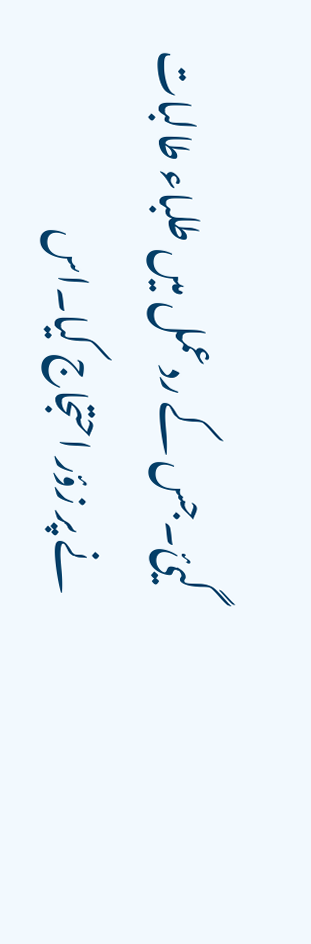گیئ۔جس کے ردعمل میں طلباء طالبات نے پر زؤر احتجاج کیا۔اس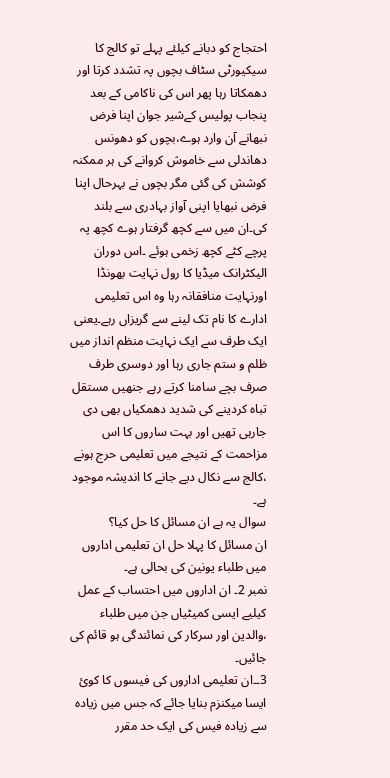احتجاج کو دبانے کیلئے پہلے تو کالج کا سیکیورٹی سٹاف بچوں پہ تشدد کرتا اور دھمکاتا رہا پھر اس کی ناکامی کے بعد پنجاب پولیس کےشیر جوان اپنا فرض نبھانے آن وارد ہوے،بچوں کو دھونس دھاندلی سے خاموش کروانے کی ہر ممکنہ کوشش کی گئی مگر بچوں نے بہرحال اپنا فرض نبھایا اپنی آواز بہادری سے بلند کی۔ان میں سے کچھ گرفتار ہوے کچھ پہ پرچے کٹے کچھ زخمی ہوئے ۔اس دوران الیکٹرانک میڈیا کا رول نہایت بھونڈا اورنہایت منافقانہ رہا وہ اس تعلیمی ادارے کا نام تک لینے سے گریزاں رہے۔یعنی ایک طرف سے ایک نہایت منظم انداز میں ظلم و ستم جاری رہا اور دوسری طرف صرف بچے سامنا کرتے رہے جنھیں مستقل تباہ کردینے کی شدید دھمکیاں بھی دی جارہی تھیں اور بہت ساروں کا اس مزاحمت کے نتیجے میں تعلیمی حرج ہونے ،کالج سے نکال دیے جانے کا اندیشہ موجود ہے۔
سوال یہ ہے ان مسائل کا حل کیا؟
ان مسائل کا پہلا حل ان تعلیمی اداروں میں طلباء یونین کی بحالی ہے۔
نمبر 2۔ ان اداروں میں احتساب کے عمل کیلیے ایسی کمیٹیاں جن میں طلباء ،والدین اور سرکار کی نمائندگی ہو قائم کی جائیں۔
3۔۔ان تعلیمی اداروں کی فیسوں کا کوئ ایسا میکنزم بنایا جائے کہ جس میں زیادہ سے زیادہ فیس کی ایک حد مقرر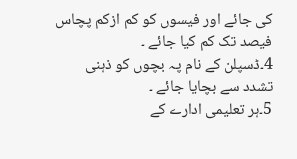کی جائے اور فیسوں کو کم ازکم پچاس فیصد تک کم کیا جائے ۔
4۔ڈسپلن کے نام پہ بچوں کو ذہنی تشدد سے بچایا جائے ۔
5۔ہر تعلیمی ادارے کے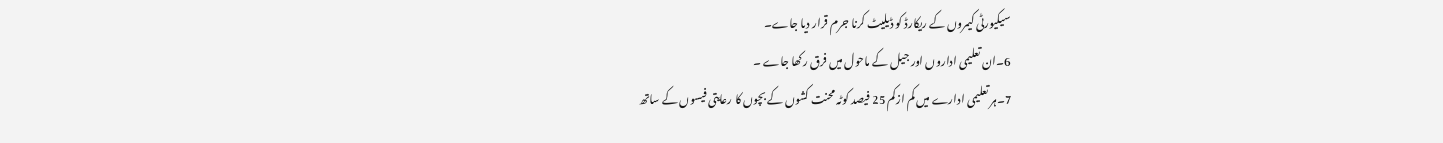سیکیورٹی کیمروں کے ریکارڈ کو ڈیلیٹ کرنا جرم قرار دیا جاے۔
6۔ان تعلیمی اداروں اور جیل کے ماحول میں فرق رکھا جاے ۔
7۔ہر تعلیمی ادارے میں کم ازکم 25 فیصد کوٹہ محنت کشوں کے بچوں کا رعایتی فیسوں کے ساتھ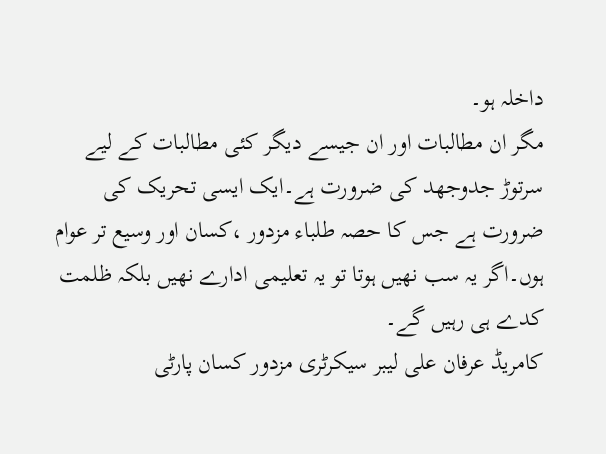داخلہ ہو۔
مگر ان مطالبات اور ان جیسے دیگر کئی مطالبات کے لیے سرتوڑ جدوجھد کی ضرورت ہے۔ایک ایسی تحریک کی ضرورت ہے جس کا حصہ طلباء مزدور ،کسان اور وسیع تر عوام ہوں۔اگر یہ سب نھیں ہوتا تو یہ تعلیمی ادارے نھیں بلکہ ظلمت کدے ہی رہیں گے۔
کامریڈ عرفان علی لیبر سیکرٹری مزدور کسان پارٹی